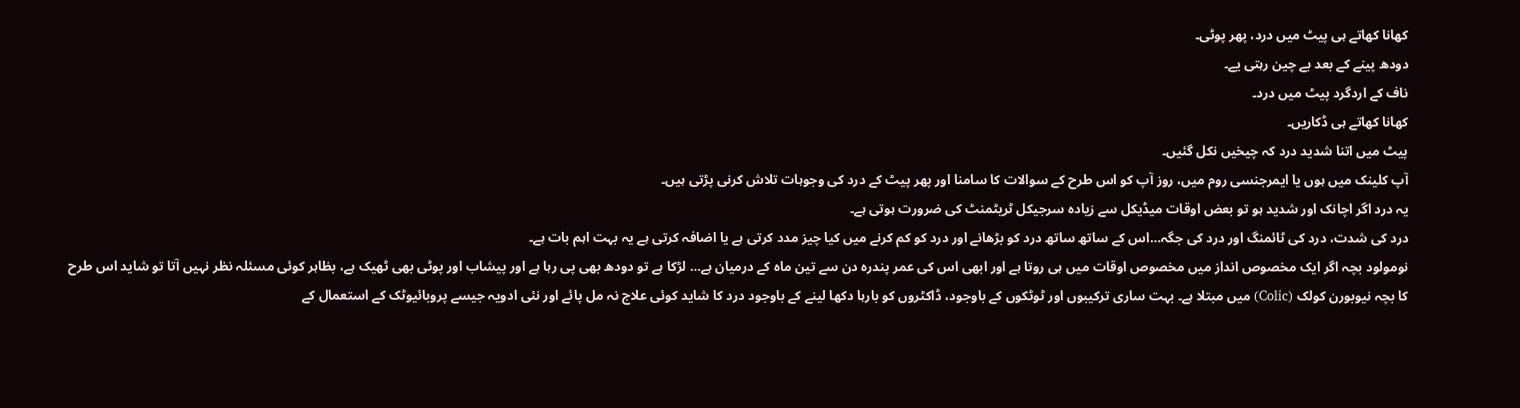کھانا کھاتے ہی پیٹ میں درد، پھر پوٹی۔
دودھ پینے کے بعد بے چین رہتی یے۔
ناف کے اردگرد پیٹ میں درد۔
کھانا کھاتے ہی ڈکاریں۔
پیٹ میں اتنا شدید درد کہ چیخیں نکل گئیں۔
آپ کلینک میں ہوں یا ایمرجنسی روم میں، روز آپ کو اس طرح کے سوالات کا سامنا اور پھر پیٹ کے درد کی وجوہات تلاش کرنی پڑتی ہیں۔
یہ درد اگر اچانک اور شدید ہو تو بعض اوقات میڈیکل سے زیادہ سرجیکل ٹریٹمنٹ کی ضرورت ہوتی ہے۔
درد کی شدت، درد کی ٹائمنگ اور درد کی جگہ…اس کے ساتھ ساتھ درد کو بڑھانے اور درد کو کم کرنے میں کیا چیز مدد کرتی ہے یا اضافہ کرتی ہے یہ بہت اہم بات ہے۔
نومولود بچہ اگر ایک مخصوص انداز میں مخصوص اوقات میں ہی روتا ہے اور ابھی اس کی عمر پندرہ دن سے تین ماہ کے درمیان ہے… لڑکا ہے تو دودھ بھی پی رہا ہے اور پیشاب اور پوٹی بھی ٹھیک ہے، بظاہر کوئی مسئلہ نظر نہیں آتا تو شاید اس طرح کا بچہ نیوبورن کولک (Colic) میں مبتلا ہے۔ بہت ساری ترکیبوں اور ٹوٹکوں کے باوجود، ڈاکٹروں کو بارہا دکھا لینے کے باوجود درد کا شاید کوئی علاج نہ مل پائے اور نئی ادویہ جیسے پروبائیوٹک کے استعمال کے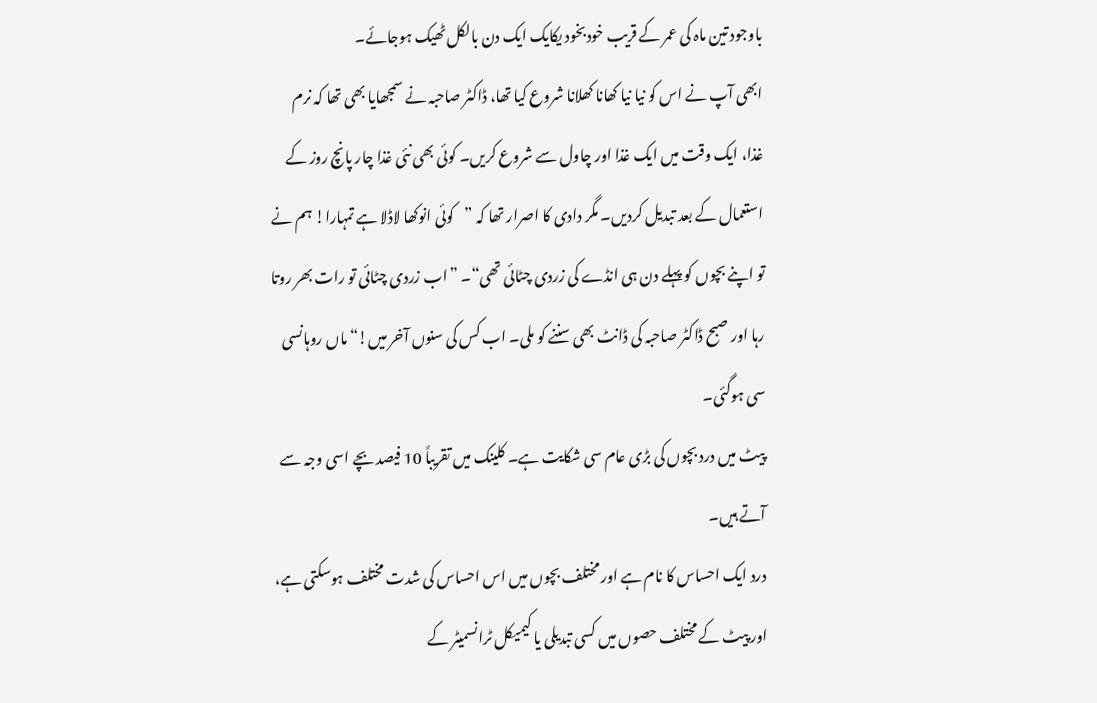باوجود تین ماہ کی عمر کے قریب خودبخود یکایک ایک دن بالکل ٹھیک ہوجائے۔
ابھی آپ نے اس کو نیا نیا کھانا کھلانا شروع کیا تھا، ڈاکٹر صاحبہ نے سمجھایا بھی تھا کہ نرم غذا، ایک وقت میں ایک غذا اور چاول سے شروع کریں۔ کوئی بھی نئی غذا چار پانچ روز کے استعمال کے بعد تبدیل کردیں۔ مگر دادی کا اصرار تھا کہ ”کوئی انوکھا لاڈلا ہے تمہارا! ہم نے تو اپنے بچوں کو پہلے دن ہی انڈے کی زردی چٹائی تھی“۔ ”اب زردی چٹائی تو رات بھر روتا رہا اور صبح ڈاکٹر صاحبہ کی ڈانٹ بھی سننے کو ملی۔ اب کس کی سنوں آخر میں!“ ماں روہانسی سی ہوگئی۔
پیٹ میں درد بچوں کی بڑی عام سی شکایت ہے۔ کلینک میں تقریباً 10 فیصد بچے اسی وجہ سے آتے ہیں۔
درد ایک احساس کا نام ہے اور مختلف بچوں میں اس احساس کی شدت مختلف ہوسکتی ہے، اور پیٹ کے مختلف حصوں میں کسی تبدیلی یا کیمیکل ٹرانسمیٹر کے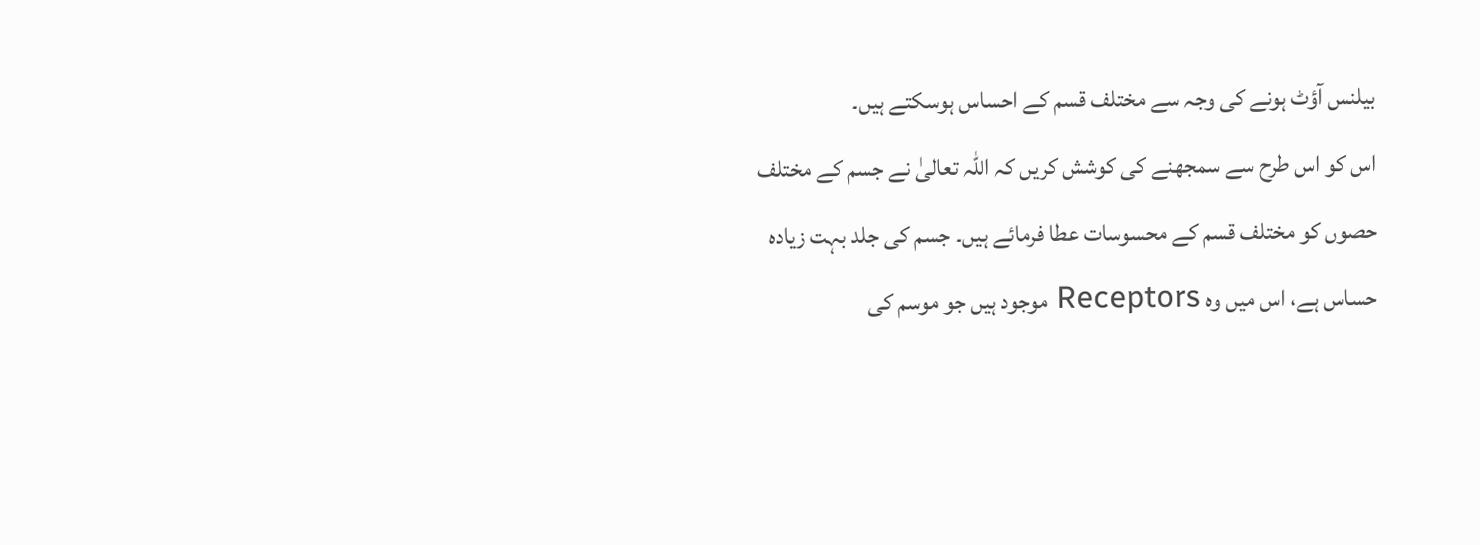بیلنس آؤٹ ہونے کی وجہ سے مختلف قسم کے احساس ہوسکتے ہیں۔
اس کو اس طرح سے سمجھنے کی کوشش کریں کہ اللہ تعالیٰ نے جسم کے مختلف حصوں کو مختلف قسم کے محسوسات عطا فرمائے ہیں۔ جسم کی جلد بہت زیادہ حساس ہے، اس میں وہ Receptors موجود ہیں جو موسم کی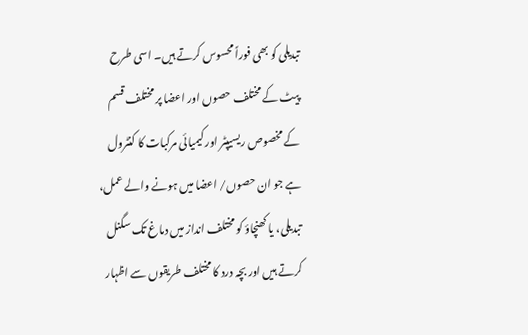تبدیلی کو بھی فوراً محسوس کرتے ہیں۔ اسی طرح پیٹ کے مختلف حصوں اور اعضا پر مختلف قسم کے مخصوص ریسیپٹر اور کیمیائی مرکبات کا کنٹرول ہے جو ان حصوں/ اعضا میں ہونے والے عمل، تبدیلی، یا کھنچاؤ کو مختلف انداز میں دماغ تک سگنل کرتے ہیں اور بچہ درد کا مختلف طریقوں سے اظہار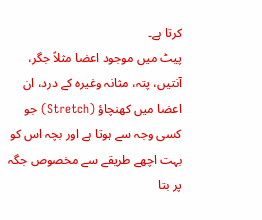کرتا ہے۔
پیٹ میں موجود اعضا مثلاً جگر، آنتیں، پتہ، مثانہ وغیرہ کے درد، ان اعضا میں کھنچاؤ (Stretch) جو کسی وجہ سے ہوتا ہے اور بچہ اس کو بہت اچھے طریقے سے مخصوص جگہ پر بتا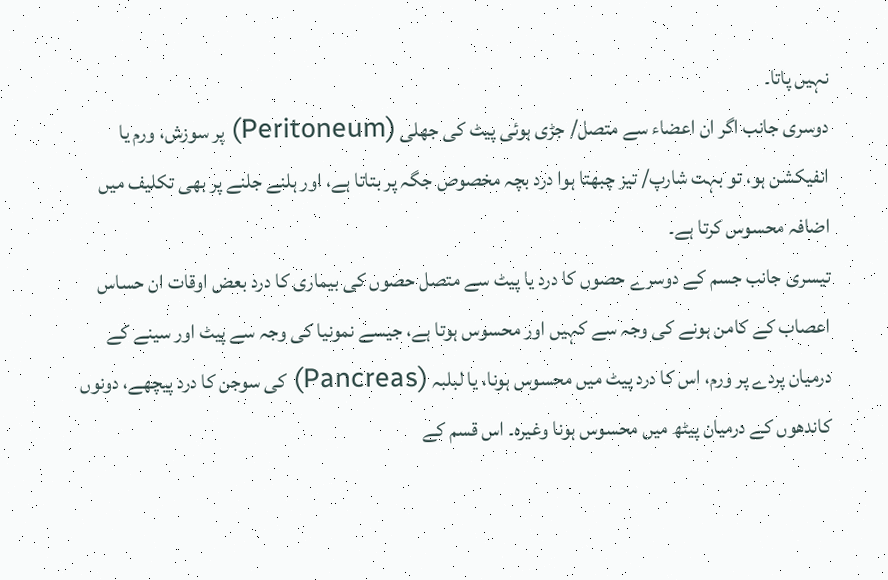نہیں پاتا۔
دوسری جانب اگر ان اعضاء سے متصل/ جڑی ہوئی پیٹ کی جھلی (Peritoneum) پر سوزش، ورم یا انفیکشن ہو، تو بہت شارپ/ تیز چبھتا ہوا درد بچہ مخصوص جگہ پر بتاتا ہے، اور ہلنے جلنے پر بھی تکلیف میں اضافہ محسوس کرتا ہے۔
تیسری جانب جسم کے دوسرے حصوں کا درد یا پیٹ سے متصل حصوں کی بیماری کا درد بعض اوقات ان حساس اعصاب کے کامن ہونے کی وجہ سے کہیں اور محسوس ہوتا ہے، جیسے نمونیا کی وجہ سے پیٹ اور سینے کے درمیان پردے پر ورم، اس کا درد پیٹ میں محسوس ہونا، یا لبلبہ (Pancreas) کی سوجن کا درد پیچھے، دونوں کاندھوں کے درمیان پیٹھ میں محسوس ہونا وغیرہ۔ اس قسم کے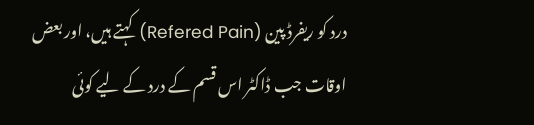درد کو ریفرڈ پین (Refered Pain) کہتے ہیں، اور بعض اوقات جب ڈاکٹر اس قسم کے درد کے لیے کوئی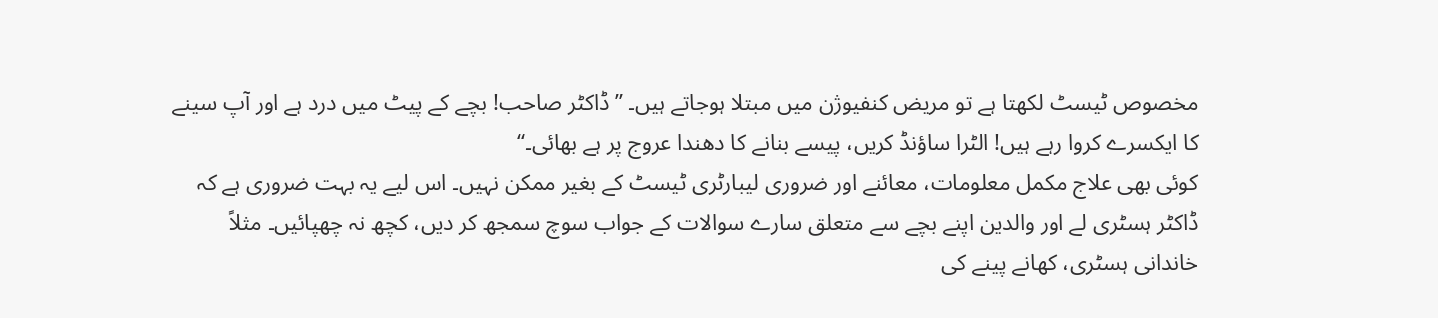مخصوص ٹیسٹ لکھتا ہے تو مریض کنفیوژن میں مبتلا ہوجاتے ہیں۔ ”ڈاکٹر صاحب! بچے کے پیٹ میں درد ہے اور آپ سینے کا ایکسرے کروا رہے ہیں! الٹرا ساؤنڈ کریں، پیسے بنانے کا دھندا عروج پر ہے بھائی۔“
کوئی بھی علاج مکمل معلومات، معائنے اور ضروری لیبارٹری ٹیسٹ کے بغیر ممکن نہیں۔ اس لیے یہ بہت ضروری ہے کہ ڈاکٹر ہسٹری لے اور والدین اپنے بچے سے متعلق سارے سوالات کے جواب سوچ سمجھ کر دیں، کچھ نہ چھپائیں۔ مثلاً خاندانی ہسٹری، کھانے پینے کی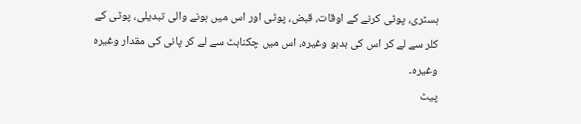ہسٹری، پوٹی کرنے کے اوقات، قبض، پوٹی اور اس میں ہونے والی تبدیلی، پوٹی کے کلر سے لے کر اس کی بدبو وغیرہ، اس میں چکناہٹ سے لے کر پانی کی مقدار وغیرہ وغیرہ۔
پیٹ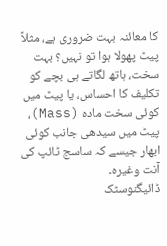کا معائنہ بہت ضروری ہے، مثلاً پیٹ پھولا ہوا تو نہیں؟ بہت سخت، ہاتھ لگاتے ہی بچے کو تکلیف کا احساس، یا پیٹ میں کوئی سخت مادہ (Mass)، پیٹ میں سیدھی جانب کوئی ابھار جیسے کہ ساسج ٹائپ کی آنت وغیرہ۔
ڈائیگنوسٹک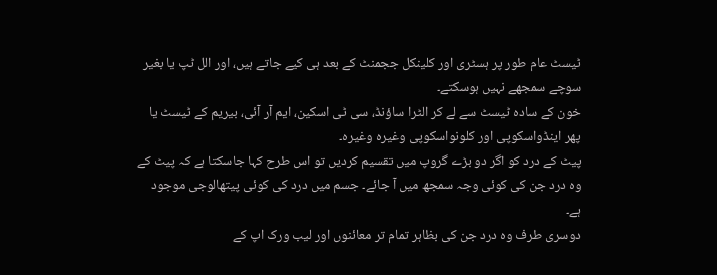ٹیسٹ عام طور پر ہسٹری اور کلینکل ججمنٹ کے بعد ہی کیے جاتے ہیں، اور الل ٹپ یا بغیر سوچے سمجھے نہیں ہوسکتے۔
خون کے سادہ ٹیسٹ سے لے کر الٹرا ساؤنڈ، سی ٹی اسکین، ایم آر آئی، بیریم کے ٹیسٹ یا پھر اینڈواسکوپی اور کلونواسکوپی وغیرہ وغیرہ۔
پیٹ کے درد کو اگر دو بڑے گروپ میں تقسیم کردیں تو اس طرح کہا جاسکتا ہے کہ پیٹ کے وہ درد جن کی کوئی وجہ سمجھ میں آ جائے۔ جسم میں درد کی کوئی پیتھالوجی موجود ہے۔
دوسری طرف وہ درد جن کی بظاہر تمام تر معائنوں اور لیب ورک اپ کے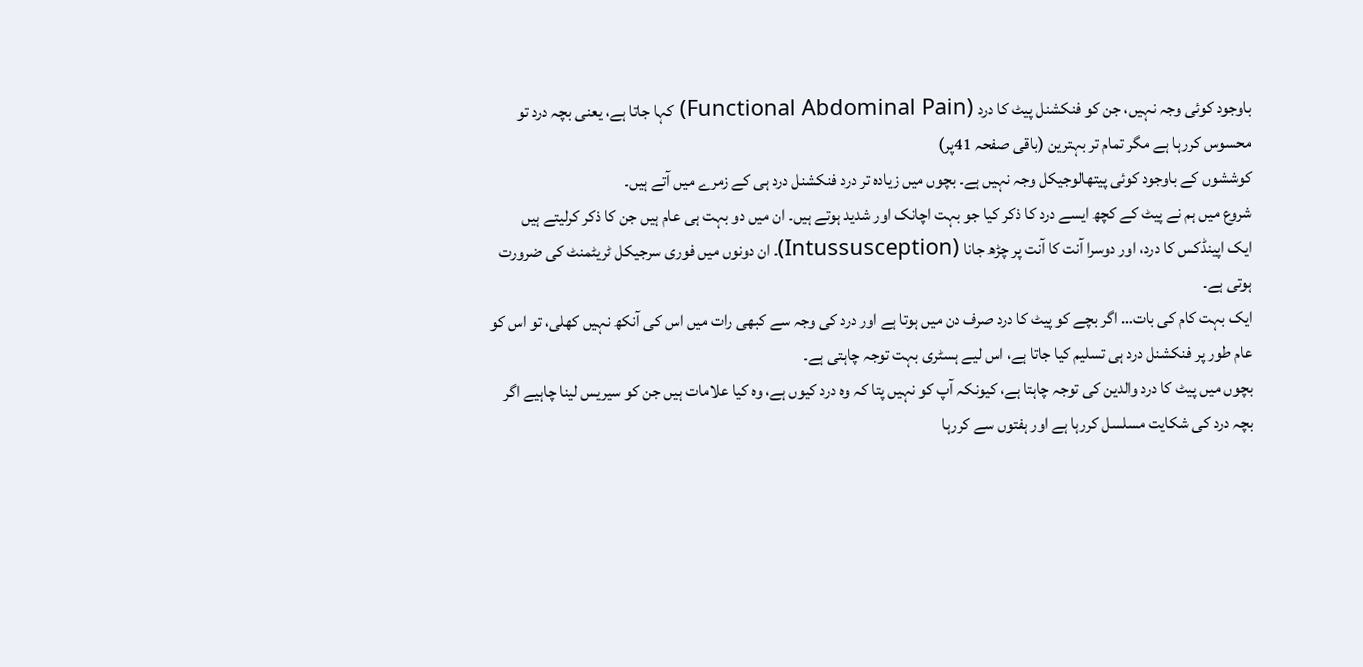باوجود کوئی وجہ نہیں، جن کو فنکشنل پیٹ کا درد (Functional Abdominal Pain) کہا جاتا ہے، یعنی بچہ درد تو محسوس کررہا ہے مگر تمام تر بہترین (باقی صفحہ 41پر)
کوششوں کے باوجود کوئی پیتھالوجیکل وجہ نہیں ہے۔ بچوں میں زیادہ تر درد فنکشنل درد ہی کے زمرے میں آتے ہیں۔
شروع میں ہم نے پیٹ کے کچھ ایسے درد کا ذکر کیا جو بہت اچانک اور شدید ہوتے ہیں۔ ان میں دو بہت ہی عام ہیں جن کا ذکر کرلیتے ہیں
ایک اپینڈکس کا درد، اور دوسرا آنت کا آنت پر چڑھ جانا (Intussusception)۔ ان دونوں میں فوری سرجیکل ٹریٹمنٹ کی ضرورت ہوتی ہے۔
ایک بہت کام کی بات… اگر بچے کو پیٹ کا درد صرف دن میں ہوتا ہے اور درد کی وجہ سے کبھی رات میں اس کی آنکھ نہیں کھلی، تو اس کو عام طور پر فنکشنل درد ہی تسلیم کیا جاتا ہے، اس لیے ہسٹری بہت توجہ چاہتی ہے۔
بچوں میں پیٹ کا درد والدین کی توجہ چاہتا ہے، کیونکہ آپ کو نہیں پتا کہ وہ درد کیوں ہے، وہ کیا علامات ہیں جن کو سیریس لینا چاہیے اگر بچہ درد کی شکایت مسلسل کررہا ہے اور ہفتوں سے کررہا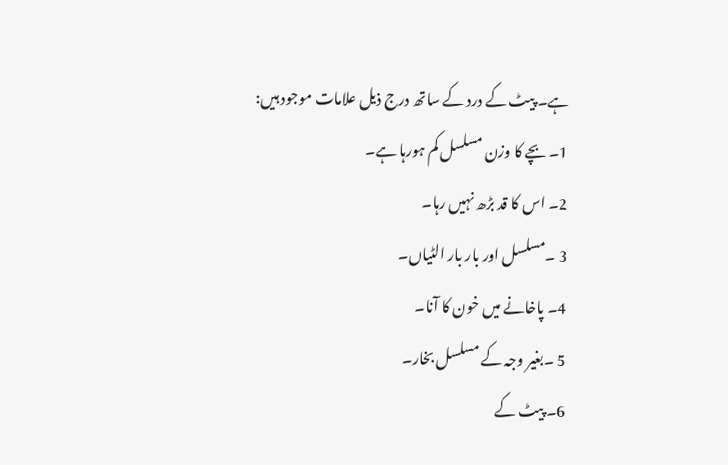ہے۔ پیٹ کے درد کے ساتھ درج ذیل علامات موجود ہیں:
1۔ بچے کا وزن مسلسل کم ہورہا ہے۔
2۔ اس کا قد بڑھ نہیں رہا۔
3 ۔مسلسل اور بار بار الٹیاں۔
4۔ پاخانے میں خون کا آنا۔
5 ۔بغیر وجہ کے مسلسل بخار۔
6۔ پیٹ کے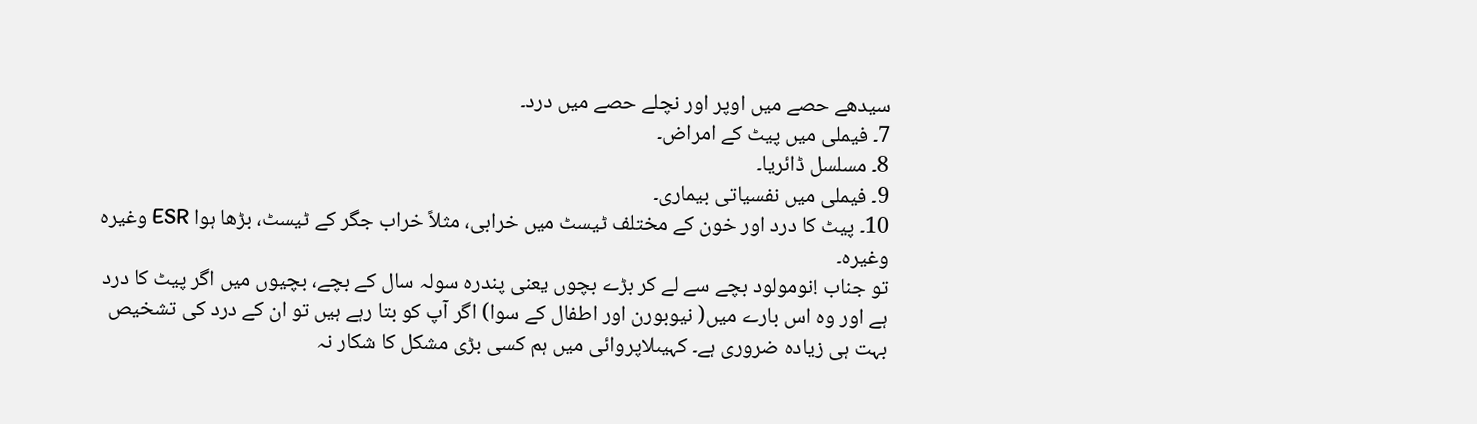سیدھے حصے میں اوپر اور نچلے حصے میں درد۔
7۔ فیملی میں پیٹ کے امراض۔
8۔ مسلسل ڈائریا۔
9۔ فیملی میں نفسیاتی بیماری۔
10۔ پیٹ کا درد اور خون کے مختلف ٹیسٹ میں خرابی، مثلاً خراب جگر کے ٹیسٹ، بڑھا ہوا ESR وغیرہ وغیرہ۔
تو جناب !نومولود بچے سے لے کر بڑے بچوں یعنی پندرہ سولہ سال کے بچے، بچیوں میں اگر پیٹ کا درد ہے اور وہ اس بارے میں( نیوبورن اور اطفال کے سوا) اگر آپ کو بتا رہے ہیں تو ان کے درد کی تشخیص بہت ہی زیادہ ضروری ہے۔ کہیںلاپروائی میں ہم کسی بڑی مشکل کا شکار نہ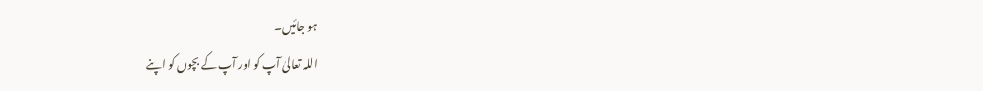ہو جائیں۔
اللہ تعالیٰ آپ کو اور آپ کے بچوں کو اپنے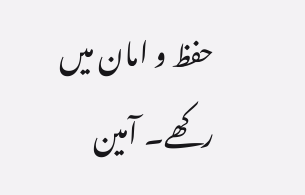حفظ و امان میں رکھے۔ آمین